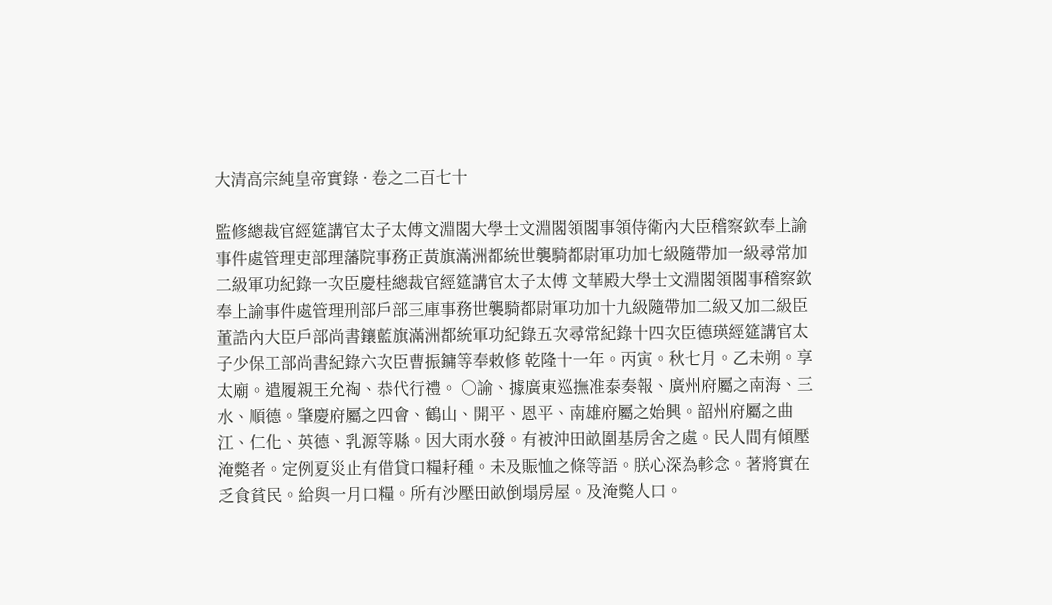大清高宗純皇帝實錄 · 卷之二百七十

監修總裁官經筵講官太子太傅文淵閣大學士文淵閣領閣事領侍衛內大臣稽察欽奉上諭事件處管理吏部理藩院事務正黃旗滿洲都統世襲騎都尉軍功加七級隨帶加一級尋常加二級軍功紀錄一次臣慶桂總裁官經筵講官太子太傅 文華殿大學士文淵閣領閣事稽察欽奉上諭事件處管理刑部戶部三庫事務世襲騎都尉軍功加十九級隨帶加二級又加二級臣董誥內大臣戶部尚書鑲藍旗滿洲都統軍功紀錄五次尋常紀錄十四次臣德瑛經筵講官太子少保工部尚書紀錄六次臣曹振鏞等奉敕修 乾隆十一年。丙寅。秋七月。乙未朔。享太廟。遣履親王允祹、恭代行禮。 ○諭、據廣東巡撫准泰奏報、廣州府屬之南海、三水、順德。肇慶府屬之四會、鶴山、開平、恩平、南雄府屬之始興。韶州府屬之曲江、仁化、英德、乳源等縣。因大雨水發。有被沖田畝圍基房舍之處。民人間有傾壓淹斃者。定例夏災止有借貸口糧耔種。未及賑恤之條等語。朕心深為軫念。著將實在乏食貧民。給與一月口糧。所有沙壓田畝倒塌房屋。及淹斃人口。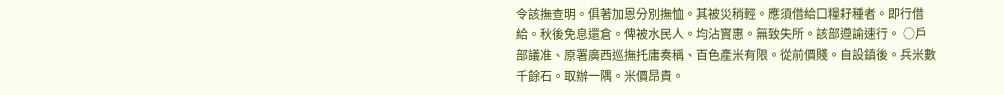令該撫查明。俱著加恩分別撫恤。其被災稍輕。應須借給口糧耔種者。即行借給。秋後免息還倉。俾被水民人。均沾實惠。無致失所。該部遵諭速行。 ○戶部議准、原署廣西巡撫托庸奏稱、百色產米有限。從前價賤。自設鎮後。兵米數千餘石。取辦一隅。米價昂貴。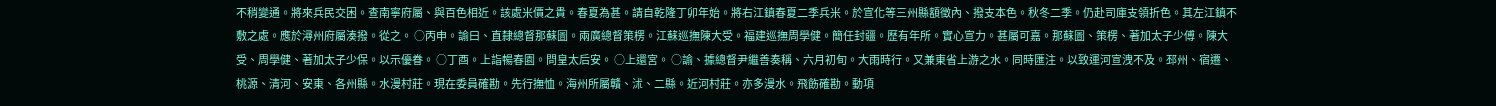不稍變通。將來兵民交困。查南寧府屬、與百色相近。該處米價之貴。春夏為甚。請自乾隆丁卯年始。將右江鎮春夏二季兵米。於宣化等三州縣額徵內、撥支本色。秋冬二季。仍赴司庫支領折色。其左江鎮不敷之處。應於潯州府屬湊撥。從之。 ○丙申。諭曰、直隸總督那蘇圖。兩廣總督策楞。江蘇巡撫陳大受。福建巡撫周學健。簡任封疆。歷有年所。實心宣力。甚屬可嘉。那蘇圖、策楞、著加太子少傅。陳大受、周學健、著加太子少保。以示優眷。 ○丁酉。上詣暢春園。問皇太后安。 ○上還宮。 ○諭、據總督尹繼善奏稱、六月初旬。大雨時行。又兼東省上游之水。同時匯注。以致運河宣洩不及。邳州、宿遷、桃源、清河、安東、各州縣。水漫村莊。現在委員確勘。先行撫恤。海州所屬贛、沭、二縣。近河村莊。亦多漫水。飛飭確勘。動項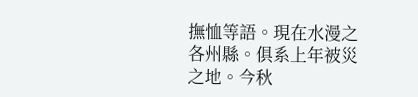撫恤等語。現在水漫之各州縣。俱系上年被災之地。今秋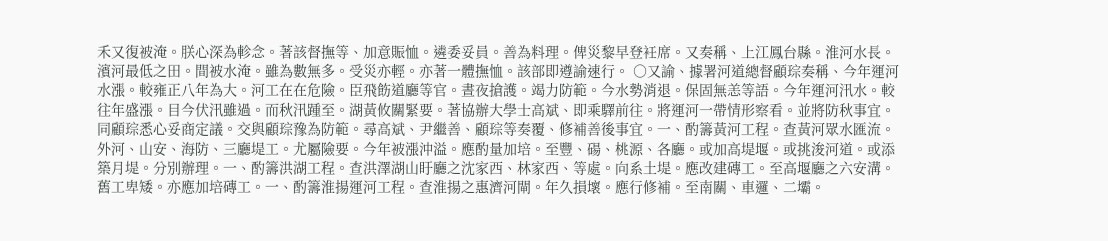禾又復被淹。朕心深為軫念。著該督撫等、加意賑恤。遴委妥員。善為料理。俾災黎早登衽席。又奏稱、上江鳳台縣。淮河水長。濱河最低之田。間被水淹。雖為數無多。受災亦輕。亦著一體撫恤。該部即遵諭速行。 ○又諭、據署河道總督顧琮奏稱、今年運河水漲。較雍正八年為大。河工在在危險。臣飛飭道廳等官。晝夜搶護。竭力防範。今水勢消退。保固無恙等語。今年運河汛水。較往年盛漲。目今伏汛雖過。而秋汛踵至。湖黃攸關緊要。著協辦大學士高斌、即乘驛前往。將運河一帶情形察看。並將防秋事宜。同顧琮悉心妥商定議。交與顧琮豫為防範。尋高斌、尹繼善、顧琮等奏覆、修補善後事宜。一、酌籌黃河工程。查黃河眾水匯流。外河、山安、海防、三廳堤工。尤屬險要。今年被漲沖溢。應酌量加培。至豐、碭、桃源、各廳。或加高堤堰。或挑浚河道。或添築月堤。分別辦理。一、酌籌洪湖工程。查洪澤湖山盱廳之沈家西、林家西、等處。向系土堤。應改建磚工。至高堰廳之六安溝。舊工卑矮。亦應加培磚工。一、酌籌淮揚運河工程。查淮揚之惠濟河閘。年久損壞。應行修補。至南關、車邏、二壩。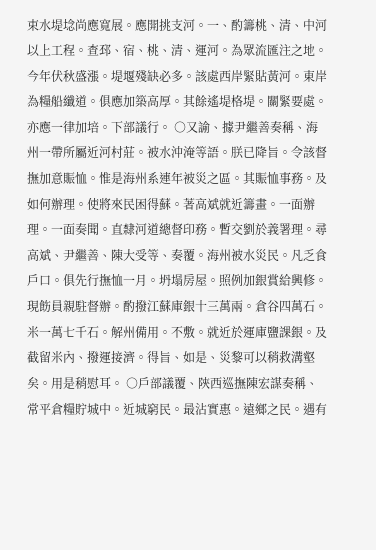束水堤埝尚應寬展。應開挑支河。一、酌籌桃、清、中河以上工程。查邳、宿、桃、清、運河。為眾流匯注之地。今年伏秋盛漲。堤堰殘缺必多。該處西岸緊貼黃河。東岸為糧船纖道。俱應加築高厚。其餘遙堤格堤。關緊要處。亦應一律加培。下部議行。 ○又諭、據尹繼善奏稱、海州一帶所屬近河村莊。被水沖淹等語。朕已降旨。令該督撫加意賑恤。惟是海州系連年被災之區。其賑恤事務。及如何辦理。使將來民困得蘇。著高斌就近籌畫。一面辦理。一面奏聞。直隸河道總督印務。暫交劉於義署理。尋高斌、尹繼善、陳大受等、奏覆。海州被水災民。凡乏食戶口。俱先行撫恤一月。坍塌房屋。照例加銀賞給興修。現飭員親駐督辦。酌撥江蘇庫銀十三萬兩。倉谷四萬石。米一萬七千石。解州備用。不敷。就近於運庫鹽課銀。及截留米內、撥運接濟。得旨、如是、災黎可以稍救溝壑矣。用是稍慰耳。 ○戶部議覆、陝西巡撫陳宏謀奏稱、常平倉糧貯城中。近城窮民。最沾實惠。遠鄉之民。遇有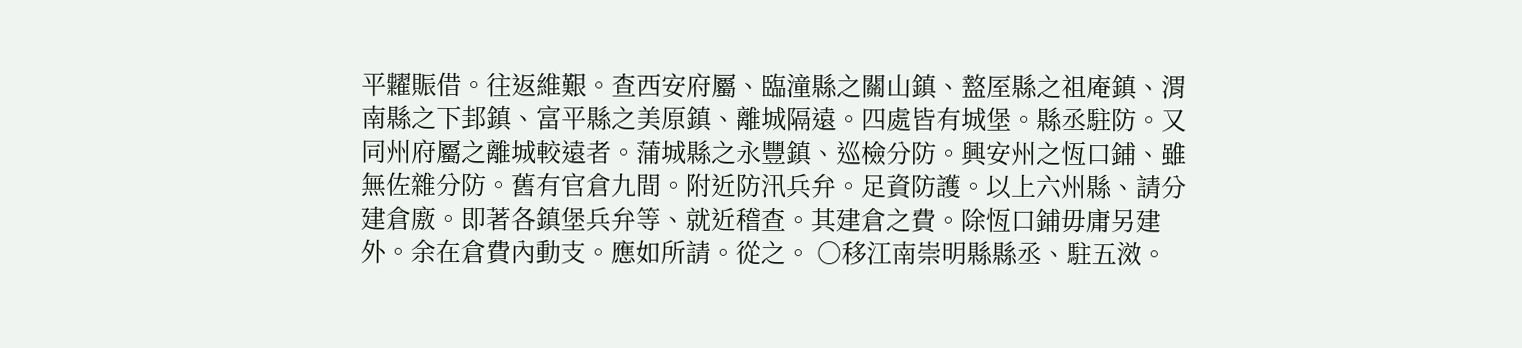平糶賑借。往返維艱。查西安府屬、臨潼縣之關山鎮、盩厔縣之祖庵鎮、渭南縣之下邽鎮、富平縣之美原鎮、離城隔遠。四處皆有城堡。縣丞駐防。又同州府屬之離城較遠者。蒲城縣之永豐鎮、巡檢分防。興安州之恆口鋪、雖無佐雜分防。舊有官倉九間。附近防汛兵弁。足資防護。以上六州縣、請分建倉廒。即著各鎮堡兵弁等、就近稽查。其建倉之費。除恆口鋪毋庸另建外。余在倉費內動支。應如所請。從之。 ○移江南崇明縣縣丞、駐五滧。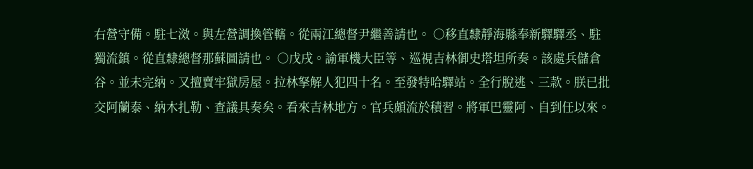右營守備。駐七滧。與左營調換管轄。從兩江總督尹繼善請也。 ○移直隸靜海縣奉新驛驛丞、駐獨流鎮。從直隸總督那蘇圖請也。 ○戊戌。諭軍機大臣等、巡視吉林御史塔坦所奏。該處兵儲倉谷。並未完納。又擅賣牢獄房屋。拉林拏解人犯四十名。至發特哈驛站。全行脫逃、三款。朕已批交阿蘭泰、納木扎勒、查議具奏矣。看來吉林地方。官兵頗流於積習。將軍巴靈阿、自到任以來。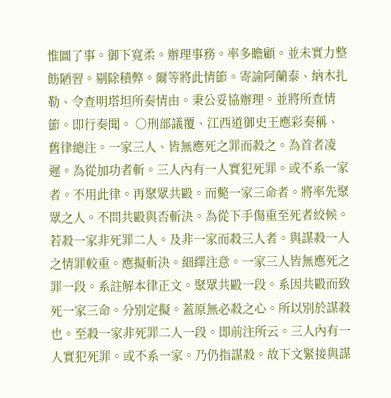惟圖了事。御下寬柔。辦理事務。率多瞻顧。並未實力整飭陋習。剔除積弊。爾等將此情節。寄諭阿蘭泰、納木扎勒、令查明塔坦所奏情由。秉公妥協辦理。並將所查情節。即行奏聞。 ○刑部議覆、江西道御史王應彩奏稱、舊律總注。一家三人、皆無應死之罪而殺之。為首者凌遲。為從加功者斬。三人內有一人實犯死罪。或不系一家者。不用此律。再聚眾共毆。而斃一家三命者。將率先聚眾之人。不問共毆與否斬決。為從下手傷重至死者絞候。若殺一家非死罪二人。及非一家而殺三人者。與謀殺一人之情罪較重。應擬斬決。細繹注意。一家三人皆無應死之罪一段。系註解本律正文。聚眾共毆一段。系因共毆而致死一家三命。分別定擬。蓋原無必殺之心。所以別於謀殺也。至殺一家非死罪二人一段。即前注所云。三人內有一人實犯死罪。或不系一家。乃仍指謀殺。故下文緊接與謀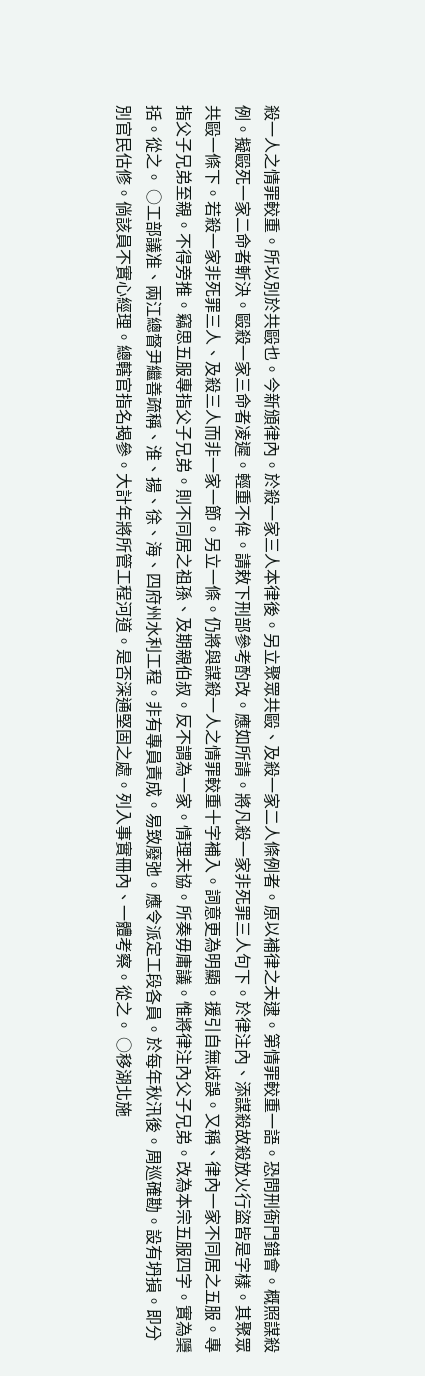殺一人之情罪較重。所以別於共毆也。今新頒律內。於殺一家三人本律後。另立聚眾共毆、及殺一家二人條例者。原以補律之未逮。第情罪較重一語。恐問刑衙門錯會。概照謀殺例。擬毆死一家二命者斬決。毆殺一家三命者凌遲。輕重不侔。請敕下刑部參考酌改。應如所請。將凡殺一家非死罪三人句下。於律注內、添謀殺故殺放火行盜皆是字樣。其聚眾共毆一條下。若殺一家非死罪三人、及殺三人而非一家一節。另立一條。仍將與謀殺一人之情罪較重十字補入。詞意更為明顯。援引自無歧誤。又稱、律內一家不同居之五服。專指父子兄弟至親。不得旁推。竊思五服專指父子兄弟。則不同居之祖孫、及期親伯叔。反不謂為一家。情理未協。所奏毋庸議。惟將律注內父子兄弟。改為本宗五服四字。實為檃括。從之。 ○工部議准、兩江總督尹繼善疏稱、淮、揚、徐、海、四府州水利工程。非有專員責成。易致廢弛。應令派定工段各員。於每年秋汛後。周巡確勘。設有坍損。即分別官民估修。倘該員不實心經理。總轄官指名揭參。大計年將所管工程河道。是否深通堅固之處。列入事實冊內、一體考察。從之。 ○移湖北施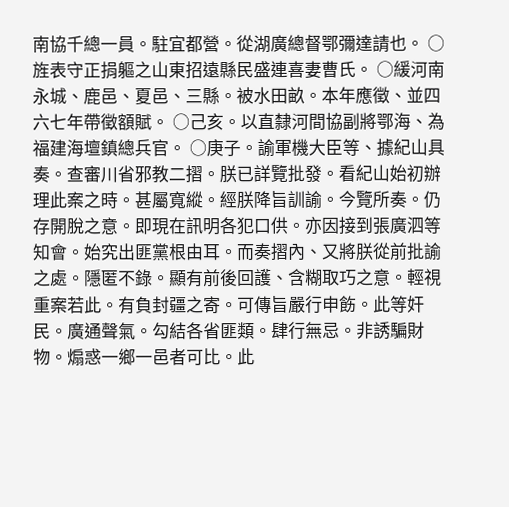南協千總一員。駐宜都營。從湖廣總督鄂彌達請也。 ○旌表守正捐軀之山東招遠縣民盛連喜妻曹氏。 ○緩河南永城、鹿邑、夏邑、三縣。被水田畝。本年應徵、並四六七年帶徵額賦。 ○己亥。以直隸河間協副將鄂海、為福建海壇鎮總兵官。 ○庚子。諭軍機大臣等、據紀山具奏。查審川省邪教二摺。朕已詳覽批發。看紀山始初辦理此案之時。甚屬寬縱。經朕降旨訓諭。今覽所奏。仍存開脫之意。即現在訊明各犯口供。亦因接到張廣泗等知會。始究出匪黨根由耳。而奏摺內、又將朕從前批諭之處。隱匿不錄。顯有前後回護、含糊取巧之意。輕視重案若此。有負封疆之寄。可傳旨嚴行申飭。此等奸民。廣通聲氣。勾結各省匪類。肆行無忌。非誘騙財物。煽惑一鄉一邑者可比。此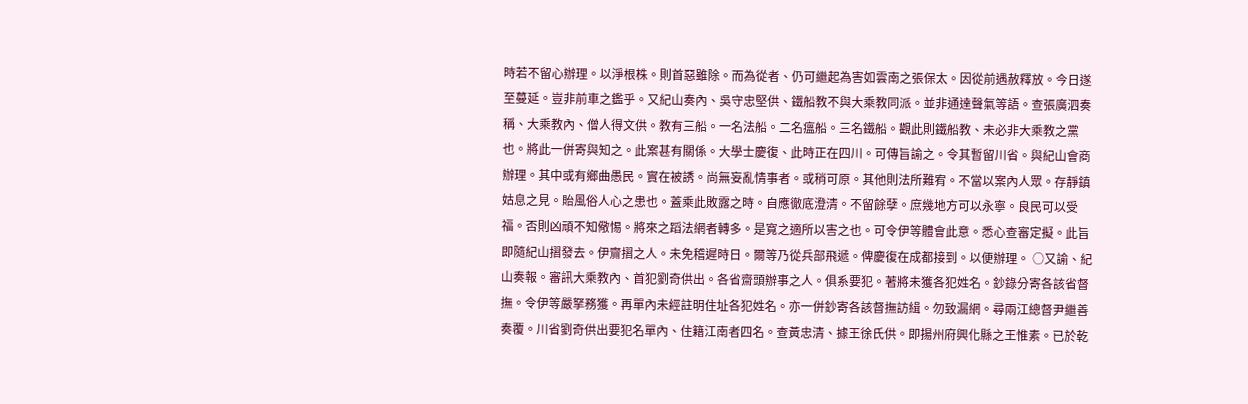時若不留心辦理。以淨根株。則首惡雖除。而為從者、仍可繼起為害如雲南之張保太。因從前遇赦釋放。今日遂至蔓延。豈非前車之鑑乎。又紀山奏內、吳守忠堅供、鐵船教不與大乘教同派。並非通達聲氣等語。查張廣泗奏稱、大乘教內、僧人得文供。教有三船。一名法船。二名瘟船。三名鐵船。觀此則鐵船教、未必非大乘教之黨也。將此一併寄與知之。此案甚有關係。大學士慶復、此時正在四川。可傳旨諭之。令其暫留川省。與紀山會商辦理。其中或有鄉曲愚民。實在被誘。尚無妄亂情事者。或稍可原。其他則法所難宥。不當以案內人眾。存靜鎮姑息之見。貽風俗人心之患也。蓋乘此敗露之時。自應徹底澄清。不留餘孽。庶幾地方可以永寧。良民可以受福。否則凶頑不知儆惕。將來之蹈法網者轉多。是寬之適所以害之也。可令伊等體會此意。悉心查審定擬。此旨即隨紀山摺發去。伊齎摺之人。未免稽遲時日。爾等乃從兵部飛遞。俾慶復在成都接到。以便辦理。 ○又諭、紀山奏報。審訊大乘教內、首犯劉奇供出。各省齋頭辦事之人。俱系要犯。著將未獲各犯姓名。鈔錄分寄各該省督撫。令伊等嚴拏務獲。再單內未經註明住址各犯姓名。亦一併鈔寄各該督撫訪緝。勿致漏網。尋兩江總督尹繼善奏覆。川省劉奇供出要犯名單內、住籍江南者四名。查黃忠清、據王徐氏供。即揚州府興化縣之王惟素。已於乾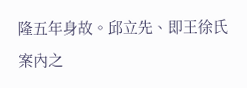隆五年身故。邱立先、即王徐氏案內之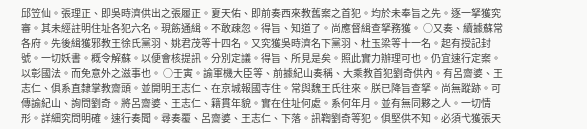邱笠仙。張理正、即吳時濟供出之張履正。夏天佑、即前奏西來教舊案之首犯。均於未奉旨之先。逐一拏獲究審。其未經註明住址各犯六名。現飭通緝。不敢疎忽。得旨、知道了。尚應督緝查拏務獲。 ○又奏、續據蘇常各府。先後緝獲邪教王徐氏黨羽、姚君茂等十四名。又究獲吳時濟名下黨羽、杜玉梁等十一名。起有授記封號。一切妖書。概令解蘇。以便會核提訊。分別定議。得旨、所見是矣。照此實力辦理可也。仍宜速行定案。以彰國法。而免意外之滋事也。 ○壬寅。諭軍機大臣等、前據紀山奏稱、大乘教首犯劉奇供內。有呂齋婆、王志仁、俱系直隸掌教齋頭。並開明王志仁、在京城報國寺住。常與魏王氏往來。朕已降旨查拏。尚無蹤跡。可傳諭紀山、詢問劉奇。將呂齋婆、王志仁、籍貫年貌。實在住址何處。系何年月。並有無同夥之人。一切情形。詳細究問明確。速行奏聞。尋奏覆、呂齋婆、王志仁、下落。訊鞫劉奇等犯。俱堅供不知。必須弋獲張天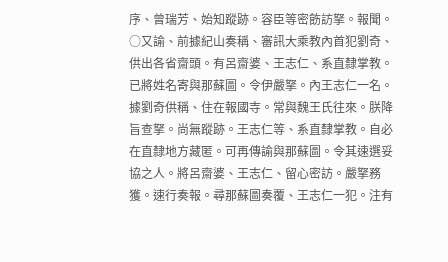序、曾瑞芳、始知蹤跡。容臣等密飭訪拏。報聞。 ○又諭、前據紀山奏稱、審訊大乘教內首犯劉奇、供出各省齋頭。有呂齋婆、王志仁、系直隸掌教。已將姓名寄與那蘇圖。令伊嚴拏。內王志仁一名。據劉奇供稱、住在報國寺。常與魏王氏往來。朕降旨查拏。尚無蹤跡。王志仁等、系直隸掌教。自必在直隸地方藏匿。可再傳諭與那蘇圖。令其速選妥協之人。將呂齋婆、王志仁、留心密訪。嚴拏務獲。速行奏報。尋那蘇圖奏覆、王志仁一犯。注有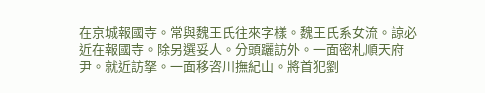在京城報國寺。常與魏王氏往來字樣。魏王氏系女流。諒必近在報國寺。除另選妥人。分頭躧訪外。一面密札順天府尹。就近訪拏。一面移咨川撫紀山。將首犯劉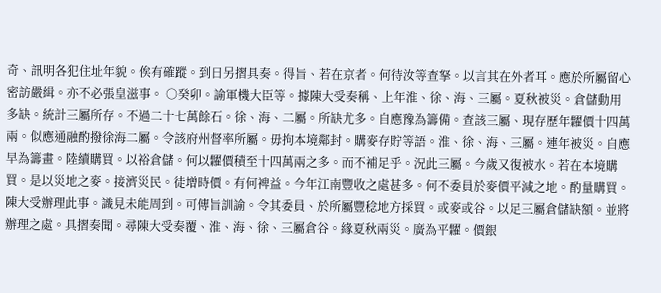奇、訊明各犯住址年貌。俟有確蹤。到日另摺具奏。得旨、若在京者。何待汝等查拏。以言其在外者耳。應於所屬留心密訪嚴緝。亦不必張皇滋事。 ○癸卯。諭軍機大臣等。據陳大受奏稱、上年淮、徐、海、三屬。夏秋被災。倉儲動用多缺。統計三屬所存。不過二十七萬餘石。徐、海、二屬。所缺尤多。自應豫為籌備。查該三屬、現存歷年糶價十四萬兩。似應通融酌撥徐海二屬。令該府州督率所屬。毋拘本境鄰封。購麥存貯等語。淮、徐、海、三屬。連年被災。自應早為籌畫。陸續購買。以裕倉儲。何以糶價積至十四萬兩之多。而不補足乎。況此三屬。今歲又復被水。若在本境購買。是以災地之麥。接濟災民。徒增時價。有何裨益。今年江南豐收之處甚多。何不委員於麥價平減之地。酌量購買。陳大受辦理此事。識見未能周到。可傳旨訓諭。令其委員、於所屬豐稔地方採買。或麥或谷。以足三屬倉儲缺額。並將辦理之處。具摺奏聞。尋陳大受奏覆、淮、海、徐、三屬倉谷。緣夏秋兩災。廣為平糶。價銀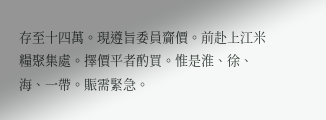存至十四萬。現遵旨委員齎價。前赴上江米糧聚集處。擇價平者酌買。惟是淮、徐、海、一帶。賑需緊急。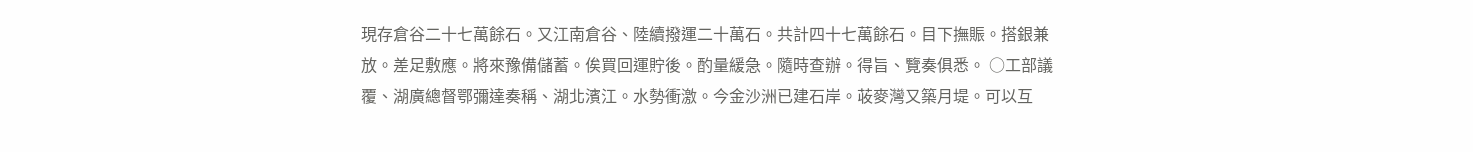現存倉谷二十七萬餘石。又江南倉谷、陸續撥運二十萬石。共計四十七萬餘石。目下撫賑。搭銀兼放。差足敷應。將來豫備儲蓄。俟買回運貯後。酌量緩急。隨時查辦。得旨、覽奏俱悉。 ○工部議覆、湖廣總督鄂彌達奏稱、湖北濱江。水勢衝激。今金沙洲已建石岸。荍麥灣又築月堤。可以互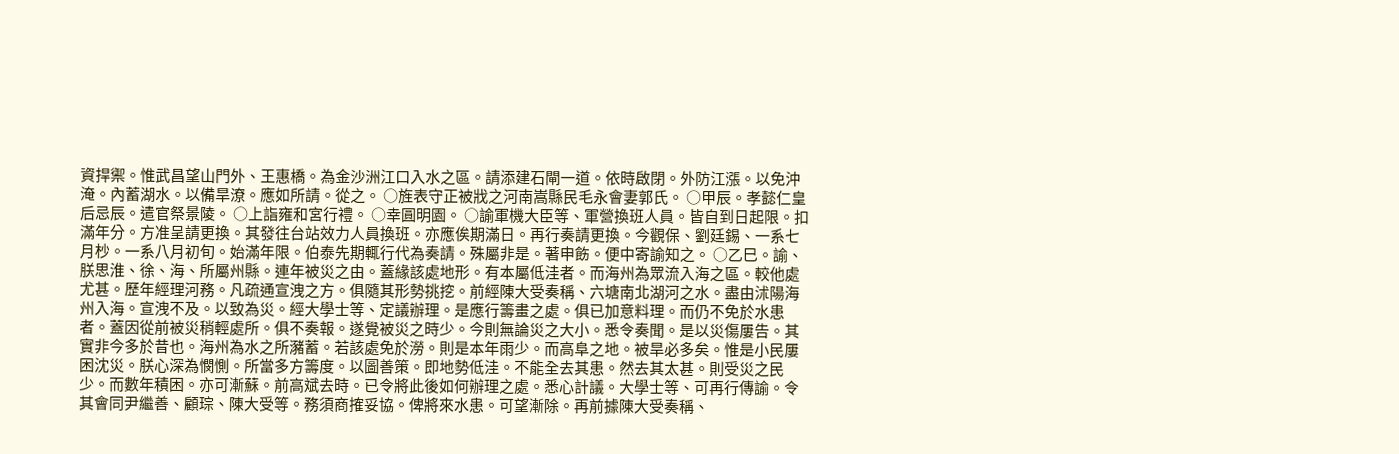資捍禦。惟武昌望山門外、王惠橋。為金沙洲江口入水之區。請添建石閘一道。依時啟閉。外防江漲。以免沖淹。內蓄湖水。以備旱潦。應如所請。從之。 ○旌表守正被戕之河南嵩縣民毛永會妻郭氏。 ○甲辰。孝懿仁皇后忌辰。遣官祭景陵。 ○上詣雍和宮行禮。 ○幸圓明園。 ○諭軍機大臣等、軍營換班人員。皆自到日起限。扣滿年分。方准呈請更換。其發往台站效力人員換班。亦應俟期滿日。再行奏請更換。今觀保、劉廷錫、一系七月杪。一系八月初旬。始滿年限。伯泰先期輒行代為奏請。殊屬非是。著申飭。便中寄諭知之。 ○乙巳。諭、朕思淮、徐、海、所屬州縣。連年被災之由。蓋緣該處地形。有本屬低洼者。而海州為眾流入海之區。較他處尤甚。歷年經理河務。凡疏通宣洩之方。俱隨其形勢挑挖。前經陳大受奏稱、六塘南北湖河之水。盡由沭陽海州入海。宣洩不及。以致為災。經大學士等、定議辦理。是應行籌畫之處。俱已加意料理。而仍不免於水患者。蓋因從前被災稍輕處所。俱不奏報。遂覺被災之時少。今則無論災之大小。悉令奏聞。是以災傷屢告。其實非今多於昔也。海州為水之所瀦蓄。若該處免於澇。則是本年雨少。而高阜之地。被旱必多矣。惟是小民屢困沈災。朕心深為憫惻。所當多方籌度。以圖善策。即地勢低洼。不能全去其患。然去其太甚。則受災之民少。而數年積困。亦可漸蘇。前高斌去時。已令將此後如何辦理之處。悉心計議。大學士等、可再行傳諭。令其會同尹繼善、顧琮、陳大受等。務須商搉妥協。俾將來水患。可望漸除。再前據陳大受奏稱、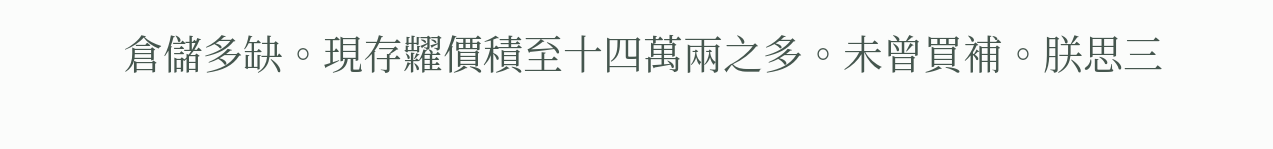倉儲多缺。現存糶價積至十四萬兩之多。未曾買補。朕思三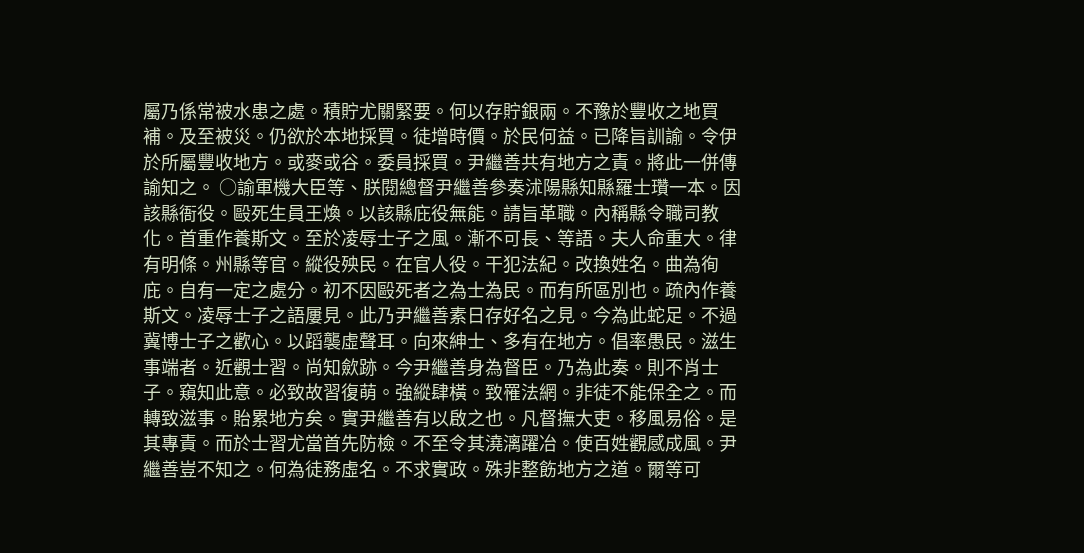屬乃係常被水患之處。積貯尤關緊要。何以存貯銀兩。不豫於豐收之地買補。及至被災。仍欲於本地採買。徒增時價。於民何益。已降旨訓諭。令伊於所屬豐收地方。或麥或谷。委員採買。尹繼善共有地方之責。將此一併傳諭知之。 ○諭軍機大臣等、朕閱總督尹繼善參奏沭陽縣知縣羅士瓚一本。因該縣衙役。毆死生員王煥。以該縣庇役無能。請旨革職。內稱縣令職司教化。首重作養斯文。至於凌辱士子之風。漸不可長、等語。夫人命重大。律有明條。州縣等官。縱役殃民。在官人役。干犯法紀。改換姓名。曲為徇庇。自有一定之處分。初不因毆死者之為士為民。而有所區別也。疏內作養斯文。凌辱士子之語屢見。此乃尹繼善素日存好名之見。今為此蛇足。不過冀博士子之歡心。以蹈襲虛聲耳。向來紳士、多有在地方。倡率愚民。滋生事端者。近觀士習。尚知歛跡。今尹繼善身為督臣。乃為此奏。則不肖士子。窺知此意。必致故習復萌。強縱肆橫。致罹法網。非徒不能保全之。而轉致滋事。貽累地方矣。實尹繼善有以啟之也。凡督撫大吏。移風易俗。是其專責。而於士習尤當首先防檢。不至令其澆漓躍冶。使百姓觀感成風。尹繼善豈不知之。何為徒務虛名。不求實政。殊非整飭地方之道。爾等可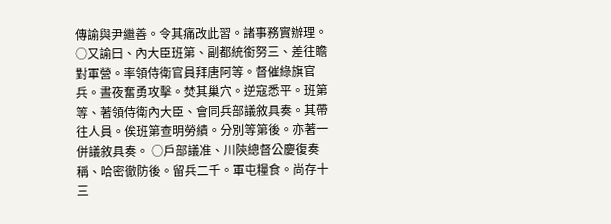傳諭與尹繼善。令其痛改此習。諸事務實辦理。 ○又諭曰、內大臣班第、副都統銜努三、差往瞻對軍營。率領侍衛官員拜唐阿等。督催綠旗官兵。晝夜奮勇攻擊。焚其巢穴。逆寇悉平。班第等、著領侍衛內大臣、會同兵部議敘具奏。其帶往人員。俟班第查明勞績。分別等第後。亦著一併議敘具奏。 ○戶部議准、川陝總督公慶復奏稱、哈密徹防後。留兵二千。軍屯糧食。尚存十三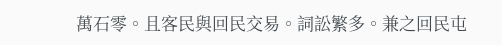萬石零。且客民與回民交易。詞訟繁多。兼之回民屯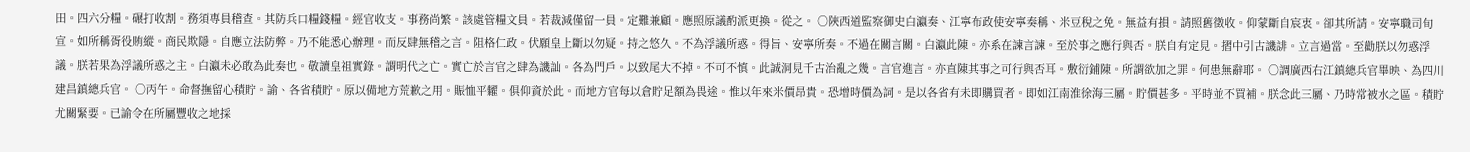田。四六分糧。碾打收割。務須專員稽查。其防兵口糧錢糧。經官收支。事務尚繁。該處管糧文員。若裁減僅留一員。定難兼顧。應照原議酌派更換。從之。 ○陝西道監察御史白瀛奏、江寧布政使安寧奏稱、米豆稅之免。無益有損。請照舊徵收。仰蒙斷自宸衷。卻其所請。安寧職司旬宣。如所稱胥役賄縱。商民欺隱。自應立法防弊。乃不能悉心辦理。而反肆無稽之言。阻格仁政。伏願皇上斷以勿疑。持之悠久。不為浮議所惑。得旨、安寧所奏。不過在關言關。白瀛此陳。亦系在諫言諫。至於事之應行與否。朕自有定見。摺中引古譏誹。立言過當。至勸朕以勿惑浮議。朕若果為浮議所惑之主。白瀛未必敢為此奏也。敬讀皇祖實錄。謂明代之亡。實亡於言官之肆為譏訕。各為門戶。以致尾大不掉。不可不慎。此誠洞見千古治亂之幾。言官進言。亦直陳其事之可行與否耳。敷衍鋪陳。所謂欲加之罪。何患無辭耶。 ○調廣西右江鎮總兵官畢映、為四川建昌鎮總兵官。 ○丙午。命督撫留心積貯。諭、各省積貯。原以備地方荒歉之用。賑恤平糶。俱仰資於此。而地方官每以倉貯足額為畏途。惟以年來米價昂貴。恐增時價為詞。是以各省有未即購買者。即如江南淮徐海三屬。貯價甚多。平時並不買補。朕念此三屬、乃時常被水之區。積貯尤關緊要。已諭令在所屬豐收之地採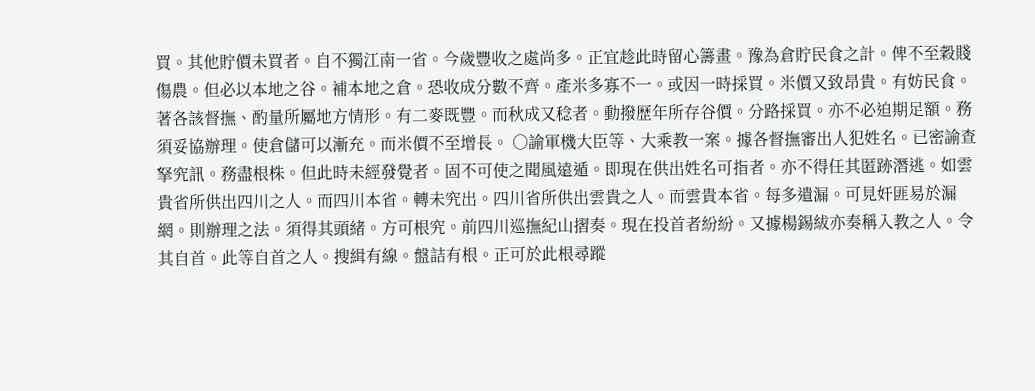買。其他貯價未買者。自不獨江南一省。今歲豐收之處尚多。正宜趁此時留心籌畫。豫為倉貯民食之計。俾不至穀賤傷農。但必以本地之谷。補本地之倉。恐收成分數不齊。產米多寡不一。或因一時採買。米價又致昂貴。有妨民食。著各該督撫、酌量所屬地方情形。有二麥既豐。而秋成又稔者。動撥歷年所存谷價。分路採買。亦不必迫期足額。務須妥協辦理。使倉儲可以漸充。而米價不至增長。 ○諭軍機大臣等、大乘教一案。據各督撫審出人犯姓名。已密諭查拏究訊。務盡根株。但此時未經發覺者。固不可使之聞風遠遁。即現在供出姓名可指者。亦不得任其匿跡潛逃。如雲貴省所供出四川之人。而四川本省。轉未究出。四川省所供出雲貴之人。而雲貴本省。每多遺漏。可見奸匪易於漏網。則辦理之法。須得其頭緒。方可根究。前四川巡撫紀山摺奏。現在投首者紛紛。又據楊錫紱亦奏稱入教之人。令其自首。此等自首之人。搜緝有線。盤詰有根。正可於此根尋蹤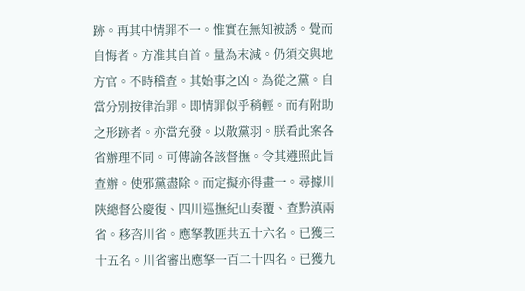跡。再其中情罪不一。惟實在無知被誘。覺而自悔者。方准其自首。量為末減。仍須交與地方官。不時稽查。其始事之凶。為從之黨。自當分別按律治罪。即情罪似乎稍輕。而有附助之形跡者。亦當充發。以散黨羽。朕看此案各省辦理不同。可傳諭各該督撫。令其遵照此旨查辦。使邪黨盡除。而定擬亦得畫一。尋據川陝總督公慶復、四川巡撫紀山奏覆、查黔滇兩省。移咨川省。應拏教匪共五十六名。已獲三十五名。川省審出應拏一百二十四名。已獲九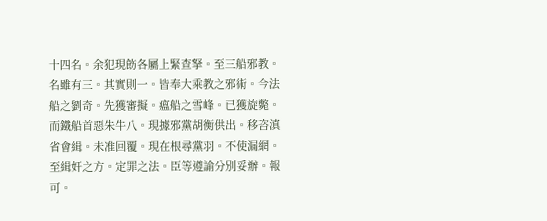十四名。余犯現飭各屬上緊查拏。至三船邪教。名雖有三。其實則一。皆奉大乘教之邪術。今法船之劉奇。先獲審擬。瘟船之雪峰。已獲旋斃。而鐵船首惡朱牛八。現據邪黨胡衡供出。移咨滇省會緝。未准回覆。現在根尋黨羽。不使漏網。至緝奸之方。定罪之法。臣等遵諭分別妥辦。報可。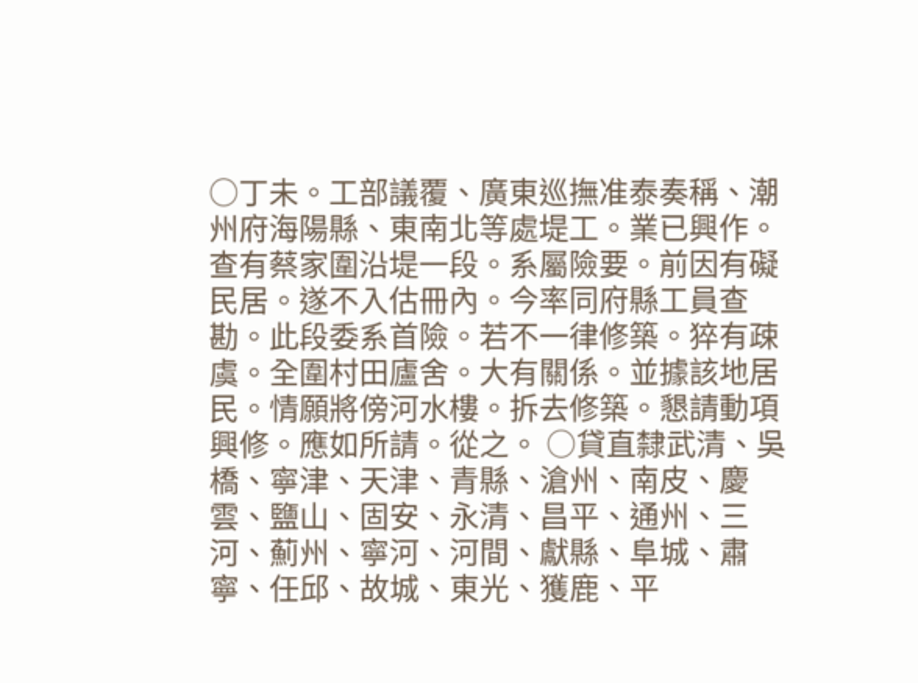○丁未。工部議覆、廣東巡撫准泰奏稱、潮州府海陽縣、東南北等處堤工。業已興作。查有蔡家圍沿堤一段。系屬險要。前因有礙民居。遂不入估冊內。今率同府縣工員查勘。此段委系首險。若不一律修築。猝有疎虞。全圍村田廬舍。大有關係。並據該地居民。情願將傍河水樓。拆去修築。懇請動項興修。應如所請。從之。 ○貸直隸武清、吳橋、寧津、天津、青縣、滄州、南皮、慶雲、鹽山、固安、永清、昌平、通州、三河、薊州、寧河、河間、獻縣、阜城、肅寧、任邱、故城、東光、獲鹿、平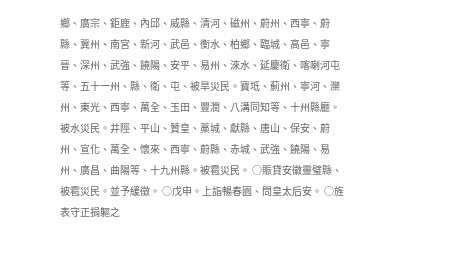鄉、廣宗、鉅鹿、內邱、威縣、清河、磁州、蔚州、西寧、蔚縣、冀州、南宮、新河、武邑、衡水、柏鄉、臨城、高邑、寧晉、深州、武強、饒陽、安平、易州、淶水、延慶衛、喀喇河屯等、五十一州、縣、衛、屯、被旱災民。寶坻、薊州、寧河、灤州、東光、西寧、萬全、玉田、豐潤、八溝同知等、十州縣廳。被水災民。井陘、平山、贊皇、藁城、獻縣、唐山、保安、蔚州、宣化、萬全、懷來、西寧、蔚縣、赤城、武強、饒陽、易州、廣昌、曲陽等、十九州縣。被雹災民。 ○賑貸安徽靈璧縣、被雹災民。並予緩徵。 ○戊申。上詣暢春園、問皇太后安。 ○旌表守正捐軀之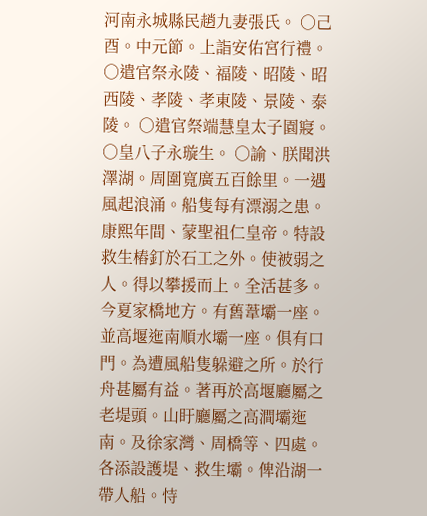河南永城縣民趙九妻張氏。 ○己酉。中元節。上詣安佑宮行禮。 ○遣官祭永陵、福陵、昭陵、昭西陵、孝陵、孝東陵、景陵、泰陵。 ○遣官祭端慧皇太子園寢。 ○皇八子永璇生。 ○諭、朕聞洪澤湖。周圍寬廣五百餘里。一遇風起浪涌。船隻每有漂溺之患。康熙年間、蒙聖祖仁皇帝。特設救生樁釘於石工之外。使被弱之人。得以攀援而上。全活甚多。今夏家橋地方。有舊葦壩一座。並高堰迤南順水壩一座。俱有口門。為遭風船隻躲避之所。於行舟甚屬有益。著再於高堰廳屬之老堤頭。山盱廳屬之高澗壩迤南。及徐家灣、周橋等、四處。各添設護堤、救生壩。俾沿湖一帶人船。恃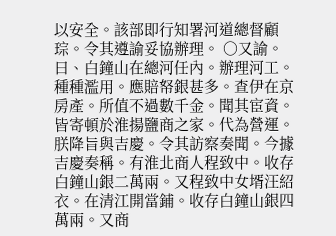以安全。該部即行知署河道總督顧琮。令其遵諭妥協辦理。 ○又諭。曰、白鐘山在總河任內。辦理河工。種種濫用。應賠帑銀甚多。查伊在京房產。所值不過數千金。聞其宦資。皆寄頓於淮揚鹽商之家。代為營運。朕降旨與吉慶。令其訪察奏聞。今據吉慶奏稱。有淮北商人程致中。收存白鐘山銀二萬兩。又程致中女壻汪紹衣。在清江開當鋪。收存白鐘山銀四萬兩。又商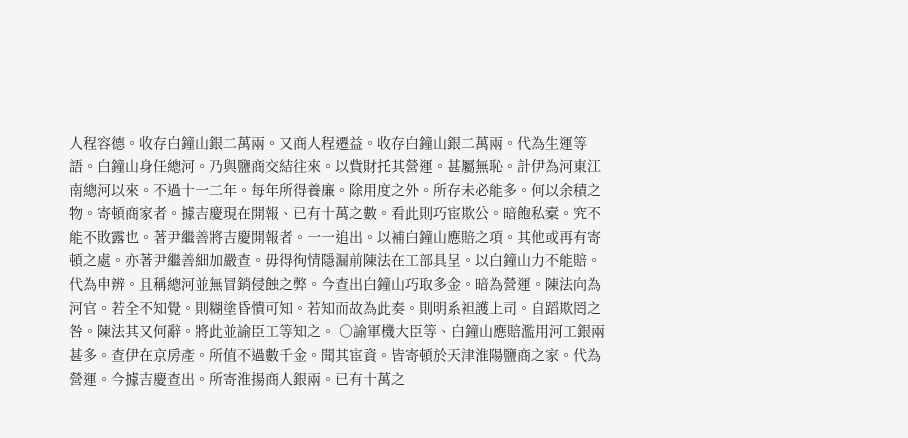人程容德。收存白鐘山銀二萬兩。又商人程遷益。收存白鐘山銀二萬兩。代為生運等語。白鐘山身任總河。乃與鹽商交結往來。以貲財托其營運。甚屬無恥。計伊為河東江南總河以來。不過十一二年。每年所得養廉。除用度之外。所存未必能多。何以余積之物。寄頓商家者。據吉慶現在開報、已有十萬之數。看此則巧宦欺公。暗飽私槖。究不能不敗露也。著尹繼善將吉慶開報者。一一追出。以補白鐘山應賠之項。其他或再有寄頓之處。亦著尹繼善細加嚴查。毋得徇情隱漏前陳法在工部具呈。以白鐘山力不能賠。代為申辨。且稱總河並無冒銷侵蝕之弊。今查出白鐘山巧取多金。暗為營運。陳法向為河官。若全不知覺。則糊塗昏憒可知。若知而故為此奏。則明系袒護上司。自蹈欺罔之咎。陳法其又何辭。將此並諭臣工等知之。 ○諭軍機大臣等、白鐘山應賠濫用河工銀兩甚多。查伊在京房產。所值不過數千金。聞其宦資。皆寄頓於天津淮陽鹽商之家。代為營運。今據吉慶查出。所寄淮揚商人銀兩。已有十萬之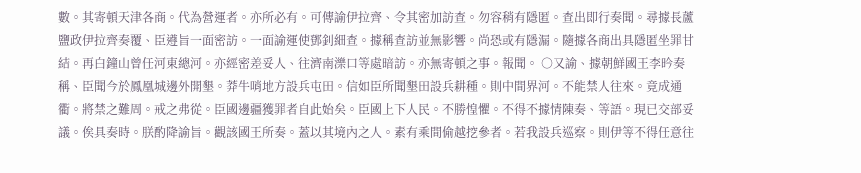數。其寄頓天津各商。代為營運者。亦所必有。可傳諭伊拉齊、令其密加訪查。勿容稍有隱匿。查出即行奏聞。尋據長蘆鹽政伊拉齊奏覆、臣遵旨一面密訪。一面諭運使鄧釗細查。據稱查訪並無影響。尚恐或有隱漏。隨據各商出具隱匿坐罪甘結。再白鐘山曾任河東總河。亦經密差妥人、往濟南濼口等處暗訪。亦無寄頓之事。報聞。 ○又諭、據朝鮮國王李昑奏稱、臣聞今於鳳凰城邊外開墾。莽牛哨地方設兵屯田。信如臣所聞墾田設兵耕種。則中間界河。不能禁人往來。竟成通衢。將禁之難周。戒之弗從。臣國邊疆獲罪者自此始矣。臣國上下人民。不勝惶懼。不得不據情陳奏、等語。現已交部妥議。俟具奏時。朕酌降諭旨。觀該國王所奏。蓋以其境內之人。素有乘間偷越挖參者。若我設兵巡察。則伊等不得任意往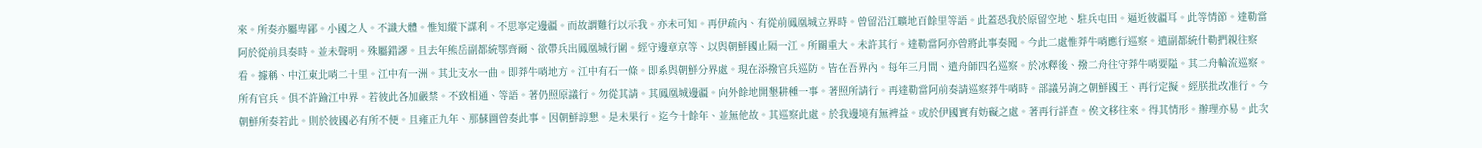來。所奏亦屬卑鄙。小國之人。不識大體。惟知縱下謀利。不思寧定邊疆。而故謂難行以示我。亦未可知。再伊疏內、有從前鳳凰城立界時。曾留沿江曠地百餘里等語。此蓋恐我於原留空地、駐兵屯田。逼近彼疆耳。此等情節。達勒當阿於從前具奏時。並未聲明。殊屬錯謬。且去年熊岳副都統鄂齊爾、欲帶兵出鳳凰城行圍。經守邊章京等、以與朝鮮國止隔一江。所關重大。未許其行。達勒當阿亦曾將此事奏聞。今此二處惟莽牛哨應行巡察。遣副都統什勒捫親往察看。據稱、中江東北哨二十里。江中有一洲。其北支水一曲。即莽牛哨地方。江中有石一條。即系與朝鮮分界處。現在添撥官兵巡防。皆在吾界內。每年三月間、遣舟師四名巡察。於冰釋後、撥二舟往守莽牛哨要隘。其二舟輪流巡察。所有官兵。俱不許踰江中界。若彼此各加嚴禁。不致相通、等語。著仍照原議行。勿從其請。其鳳凰城邊疆。向外餘地開墾耕種一事。著照所請行。再達勒當阿前奏請巡察莽牛哨時。部議另詢之朝鮮國王、再行定擬。經朕批改准行。今朝鮮所奏若此。則於彼國必有所不便。且雍正九年、那蘇圖曾奏此事。因朝鮮諄懇。是未果行。迄今十餘年、並無他故。其巡察此處。於我邊境有無裨益。或於伊國實有妨礙之處。著再行詳查。俟文移往來。得其情形。辦理亦易。此次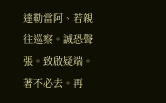達勒當阿、若親往巡察。誠恐聲張。致啟疑端。著不必去。再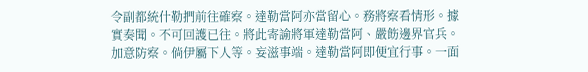令副都統什勒捫前往確察。達勒當阿亦當留心。務將察看情形。據實奏聞。不可回護已往。將此寄諭將軍達勒當阿、嚴飭邊界官兵。加意防察。倘伊屬下人等。妄滋事端。達勒當阿即便宜行事。一面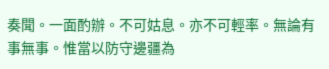奏聞。一面酌辦。不可姑息。亦不可輕率。無論有事無事。惟當以防守邊疆為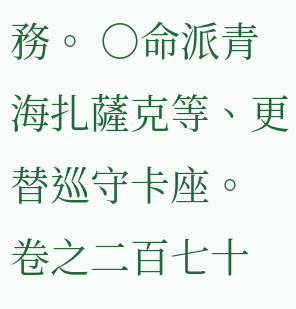務。 ○命派青海扎薩克等、更替巡守卡座。 卷之二百七十